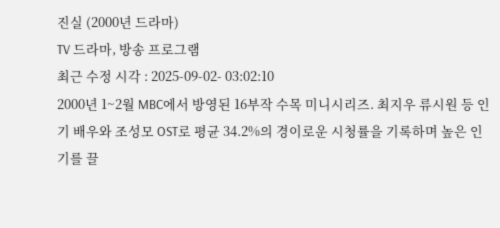진실 (2000년 드라마)
TV 드라마, 방송 프로그램
최근 수정 시각 : 2025-09-02- 03:02:10
2000년 1~2월 MBC에서 방영된 16부작 수목 미니시리즈. 최지우 류시원 등 인기 배우와 조성모 OST로 평균 34.2%의 경이로운 시청률을 기록하며 높은 인기를 끌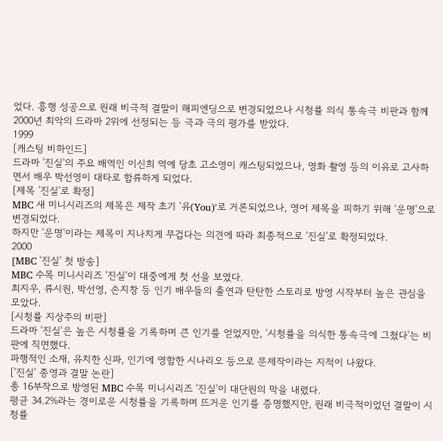었다. 흥행 성공으로 원래 비극적 결말이 해피엔딩으로 변경되었으나 시청률 의식 통속극 비판과 함께 2000년 최악의 드라마 2위에 선정되는 등 극과 극의 평가를 받았다.
1999
[캐스팅 비하인드]
드라마 '진실'의 주요 배역인 이신희 역에 당초 고소영이 캐스팅되었으나, 영화 촬영 등의 이유로 고사하면서 배우 박선영이 대타로 합류하게 되었다.
[제목 '진실'로 확정]
MBC 새 미니시리즈의 제목은 제작 초기 '유(You)'로 거론되었으나, 영어 제목을 피하기 위해 '운명'으로 변경되었다.
하지만 '운명'이라는 제목이 지나치게 무겁다는 의견에 따라 최종적으로 '진실'로 확정되었다.
2000
[MBC '진실' 첫 방송]
MBC 수목 미니시리즈 '진실'이 대중에게 첫 선을 보였다.
최지우, 류시원, 박선영, 손지창 등 인기 배우들의 출연과 탄탄한 스토리로 방영 시작부터 높은 관심을 모았다.
[시청률 지상주의 비판]
드라마 '진실'은 높은 시청률을 기록하며 큰 인기를 얻었지만, '시청률을 의식한 통속극에 그쳤다'는 비판에 직면했다.
파행적인 소재, 유치한 신파, 인기에 영합한 시나리오 등으로 문제작이라는 지적이 나왔다.
['진실' 종영과 결말 논란]
총 16부작으로 방영된 MBC 수목 미니시리즈 '진실'이 대단원의 막을 내렸다.
평균 34.2%라는 경이로운 시청률을 기록하며 뜨거운 인기를 증명했지만, 원래 비극적이었던 결말이 시청률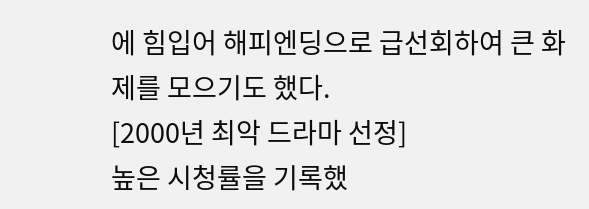에 힘입어 해피엔딩으로 급선회하여 큰 화제를 모으기도 했다.
[2000년 최악 드라마 선정]
높은 시청률을 기록했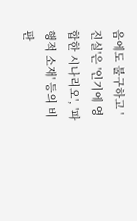음에도 불구하고 '진실'은 '인기에 영합한 시나리오', '파행적 소재' 등의 비판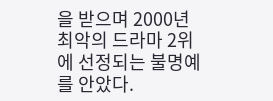을 받으며 2000년 최악의 드라마 2위에 선정되는 불명예를 안았다.